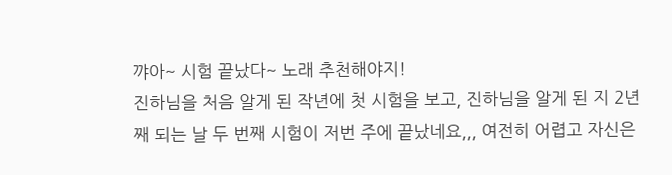꺄아~ 시험 끝났다~ 노래 추천해야지!
진하님을 처음 알게 된 작년에 첫 시험을 보고, 진하님을 알게 된 지 2년째 되는 날 두 번째 시험이 저번 주에 끝났네요,,, 여전히 어렵고 자신은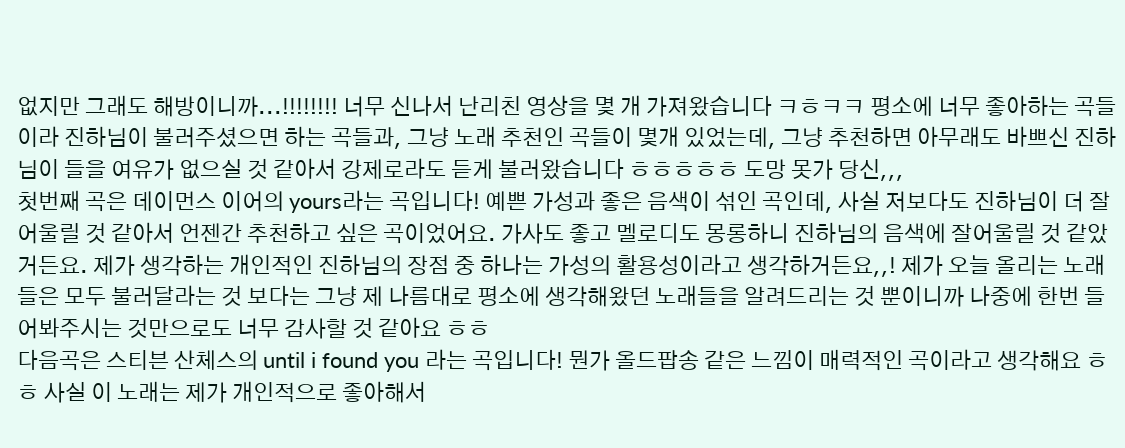없지만 그래도 해방이니까...!!!!!!!! 너무 신나서 난리친 영상을 몇 개 가져왔습니다 ㅋㅎㅋㅋ 평소에 너무 좋아하는 곡들이라 진하님이 불러주셨으면 하는 곡들과, 그냥 노래 추천인 곡들이 몇개 있었는데, 그냥 추천하면 아무래도 바쁘신 진하님이 들을 여유가 없으실 것 같아서 강제로라도 듣게 불러왔습니다 ㅎㅎㅎㅎㅎ 도망 못가 당신,,,
첫번째 곡은 데이먼스 이어의 yours라는 곡입니다! 예쁜 가성과 좋은 음색이 섞인 곡인데, 사실 저보다도 진하님이 더 잘 어울릴 것 같아서 언젠간 추천하고 싶은 곡이었어요. 가사도 좋고 멜로디도 몽롱하니 진하님의 음색에 잘어울릴 것 같았거든요. 제가 생각하는 개인적인 진하님의 장점 중 하나는 가성의 활용성이라고 생각하거든요,,! 제가 오늘 올리는 노래들은 모두 불러달라는 것 보다는 그냥 제 나름대로 평소에 생각해왔던 노래들을 알려드리는 것 뿐이니까 나중에 한번 들어봐주시는 것만으로도 너무 감사할 것 같아요 ㅎㅎ
다음곡은 스티븐 산체스의 until i found you 라는 곡입니다! 뭔가 올드팝송 같은 느낌이 매력적인 곡이라고 생각해요 ㅎㅎ 사실 이 노래는 제가 개인적으로 좋아해서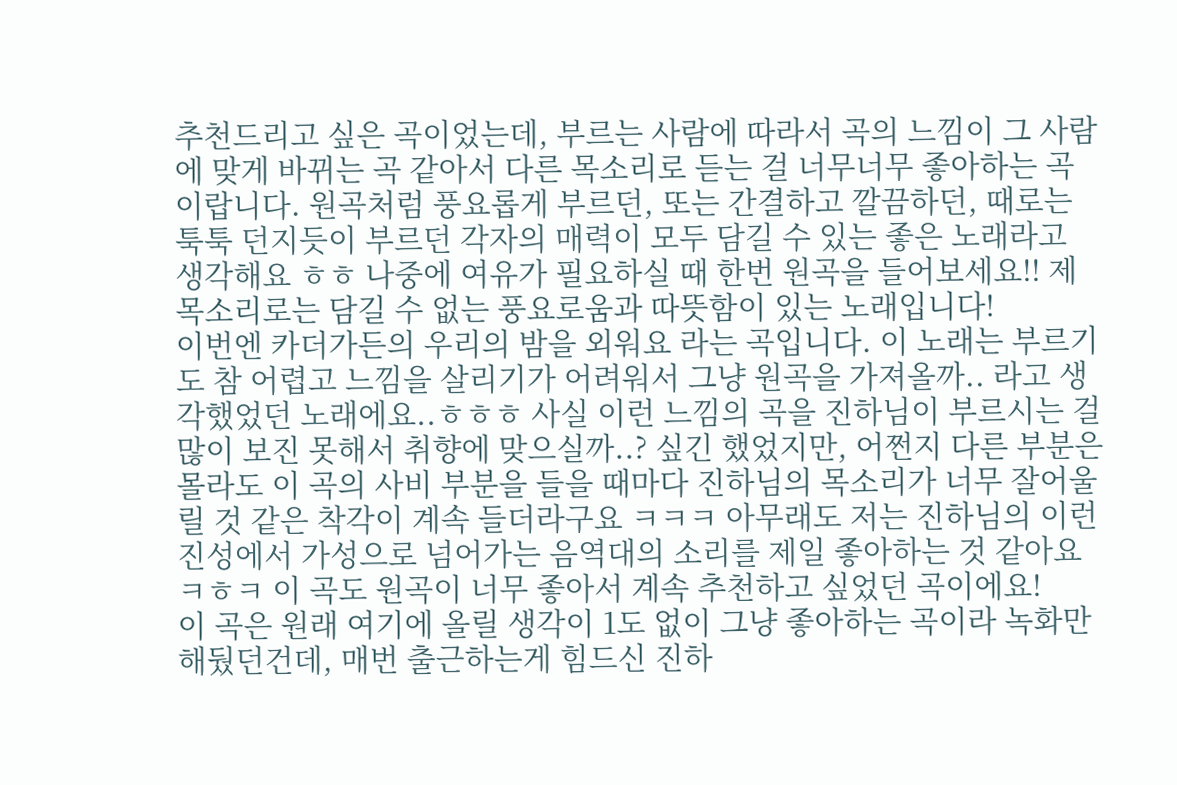추천드리고 싶은 곡이었는데, 부르는 사람에 따라서 곡의 느낌이 그 사람에 맞게 바뀌는 곡 같아서 다른 목소리로 듣는 걸 너무너무 좋아하는 곡이랍니다. 원곡처럼 풍요롭게 부르던, 또는 간결하고 깔끔하던, 때로는 툭툭 던지듯이 부르던 각자의 매력이 모두 담길 수 있는 좋은 노래라고 생각해요 ㅎㅎ 나중에 여유가 필요하실 때 한번 원곡을 들어보세요!! 제 목소리로는 담길 수 없는 풍요로움과 따뜻함이 있는 노래입니다!
이번엔 카더가든의 우리의 밤을 외워요 라는 곡입니다. 이 노래는 부르기도 참 어렵고 느낌을 살리기가 어려워서 그냥 원곡을 가져올까.. 라고 생각했었던 노래에요..ㅎㅎㅎ 사실 이런 느낌의 곡을 진하님이 부르시는 걸 많이 보진 못해서 취향에 맞으실까..? 싶긴 했었지만, 어쩐지 다른 부분은 몰라도 이 곡의 사비 부분을 들을 때마다 진하님의 목소리가 너무 잘어울릴 것 같은 착각이 계속 들더라구요 ㅋㅋㅋ 아무래도 저는 진하님의 이런 진성에서 가성으로 넘어가는 음역대의 소리를 제일 좋아하는 것 같아요 ㅋㅎㅋ 이 곡도 원곡이 너무 좋아서 계속 추천하고 싶었던 곡이에요!
이 곡은 원래 여기에 올릴 생각이 1도 없이 그냥 좋아하는 곡이라 녹화만 해뒀던건데, 매번 출근하는게 힘드신 진하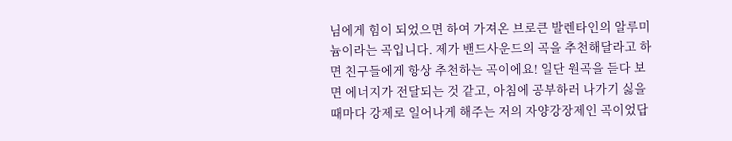님에게 힘이 되었으면 하여 가져온 브로큰 발렌타인의 알루미늄이라는 곡입니다. 제가 밴드사운드의 곡을 추천해달라고 하면 친구들에게 항상 추천하는 곡이에요! 일단 원곡을 듣다 보면 에너지가 전달되는 것 같고, 아침에 공부하러 나가기 싫을 때마다 강제로 일어나게 해주는 저의 자양강장제인 곡이었답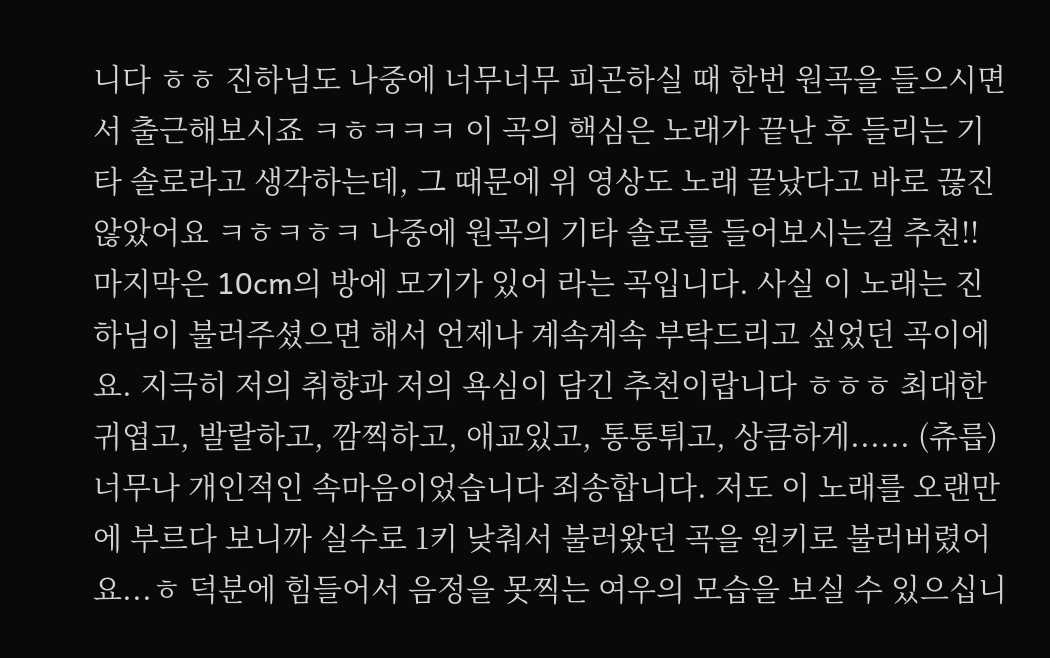니다 ㅎㅎ 진하님도 나중에 너무너무 피곤하실 때 한번 원곡을 들으시면서 출근해보시죠 ㅋㅎㅋㅋㅋ 이 곡의 핵심은 노래가 끝난 후 들리는 기타 솔로라고 생각하는데, 그 때문에 위 영상도 노래 끝났다고 바로 끊진 않았어요 ㅋㅎㅋㅎㅋ 나중에 원곡의 기타 솔로를 들어보시는걸 추천!!
마지막은 10cm의 방에 모기가 있어 라는 곡입니다. 사실 이 노래는 진하님이 불러주셨으면 해서 언제나 계속계속 부탁드리고 싶었던 곡이에요. 지극히 저의 취향과 저의 욕심이 담긴 추천이랍니다 ㅎㅎㅎ 최대한 귀엽고, 발랄하고, 깜찍하고, 애교있고, 통통튀고, 상큼하게...... (츄릅)
너무나 개인적인 속마음이었습니다 죄송합니다. 저도 이 노래를 오랜만에 부르다 보니까 실수로 1키 낮춰서 불러왔던 곡을 원키로 불러버렸어요...ㅎ 덕분에 힘들어서 음정을 못찍는 여우의 모습을 보실 수 있으십니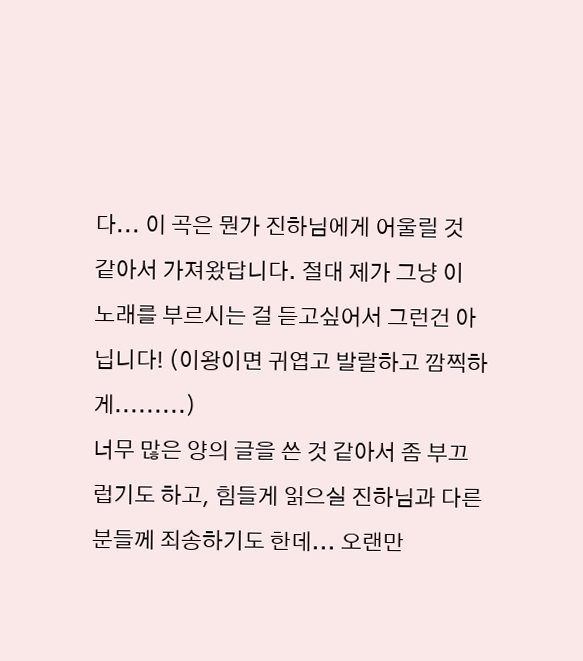다... 이 곡은 뭔가 진하님에게 어울릴 것 같아서 가져왔답니다. 절대 제가 그냥 이 노래를 부르시는 걸 듣고싶어서 그런건 아닙니다! (이왕이면 귀엽고 발랄하고 깜찍하게.........)
너무 많은 양의 글을 쓴 것 같아서 좀 부끄럽기도 하고, 힘들게 읽으실 진하님과 다른 분들께 죄송하기도 한데... 오랜만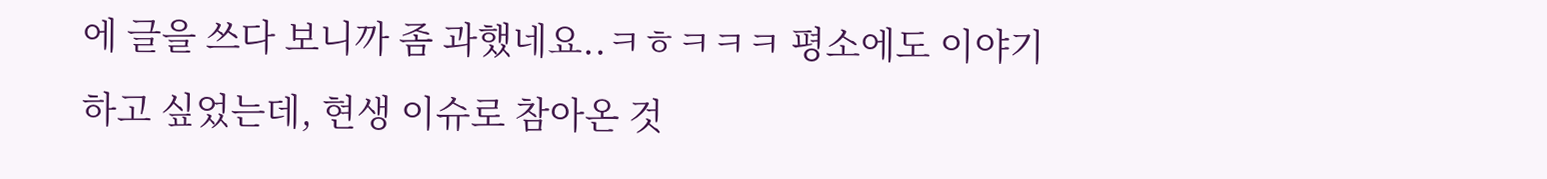에 글을 쓰다 보니까 좀 과했네요..ㅋㅎㅋㅋㅋ 평소에도 이야기 하고 싶었는데, 현생 이슈로 참아온 것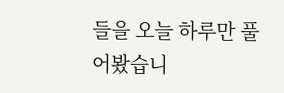들을 오늘 하루만 풀어봤습니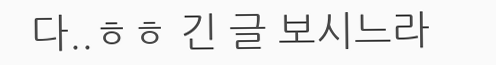다..ㅎㅎ 긴 글 보시느라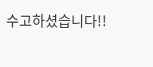수고하셨습니다!!